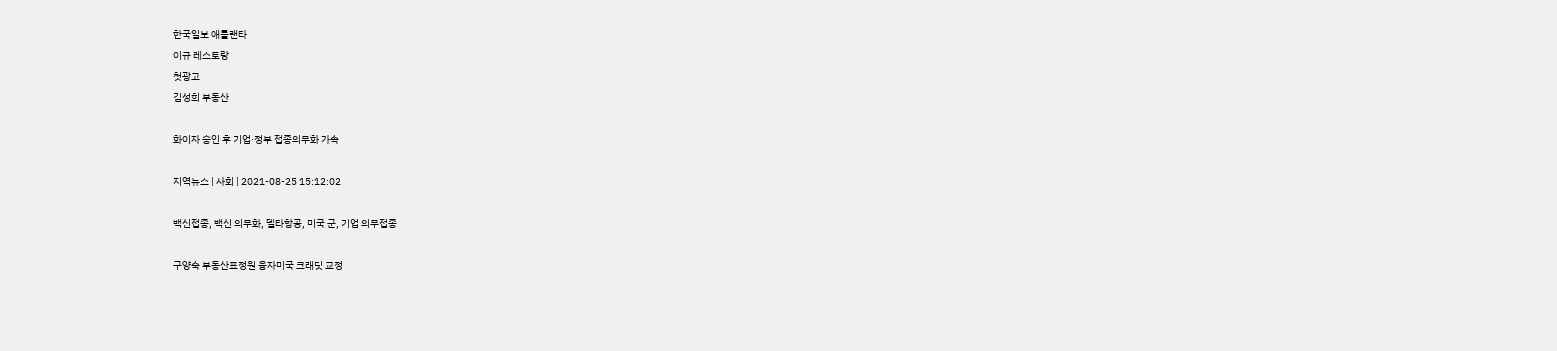한국일보 애틀랜타
이규 레스토랑
첫광고
김성희 부동산

화이자 승인 후 기업·정부 접종의무화 가속

지역뉴스 | 사회 | 2021-08-25 15:12:02

백신접종, 백신 의무화, 델타항공, 미국 군, 기업 의무접종

구양숙 부동산표정원 융자미국 크래딧 교정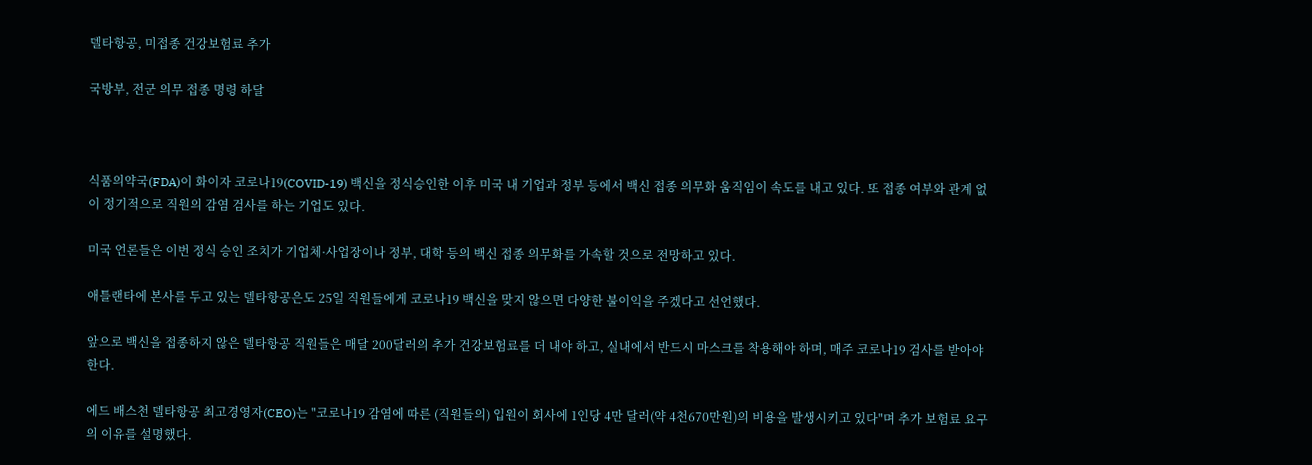델타항공, 미접종 건강보험료 추가

국방부, 전군 의무 접종 명령 하달



식품의약국(FDA)이 화이자 코로나19(COVID-19) 백신을 정식승인한 이후 미국 내 기업과 정부 등에서 백신 접종 의무화 움직임이 속도를 내고 있다. 또 접종 여부와 관계 없이 정기적으로 직원의 감염 검사를 하는 기업도 있다.

미국 언론들은 이번 정식 승인 조치가 기업체·사업장이나 정부, 대학 등의 백신 접종 의무화를 가속할 것으로 전망하고 있다.

애틀랜타에 본사를 두고 있는 델타항공은도 25일 직원들에게 코로나19 백신을 맞지 않으면 다양한 불이익을 주겠다고 선언했다.

앞으로 백신을 접종하지 않은 델타항공 직원들은 매달 200달러의 추가 건강보험료를 더 내야 하고, 실내에서 반드시 마스크를 착용해야 하며, 매주 코로나19 검사를 받아야 한다.

에드 배스천 델타항공 최고경영자(CEO)는 "코로나19 감염에 따른 (직원들의) 입원이 회사에 1인당 4만 달러(약 4천670만원)의 비용을 발생시키고 있다"며 추가 보험료 요구의 이유를 설명했다.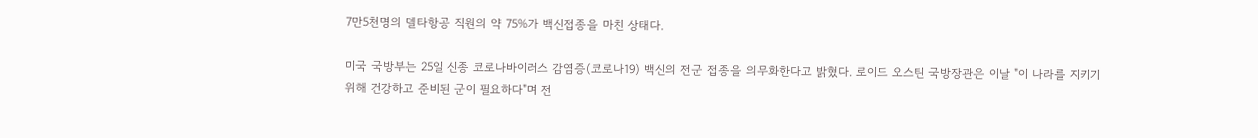7만5천명의 델타항공 직원의 약 75%가 백신접종을 마친 상태다.

미국 국방부는 25일 신종 코로나바이러스 감염증(코로나19) 백신의 전군 접종을 의무화한다고 밝혔다. 로이드 오스틴 국방장관은 이날 "이 나라를 지키기 위해 건강하고 준비된 군이 필요하다"며 전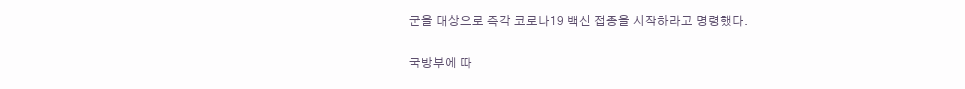군을 대상으로 즉각 코로나19 백신 접종을 시작하라고 명령했다.

국방부에 따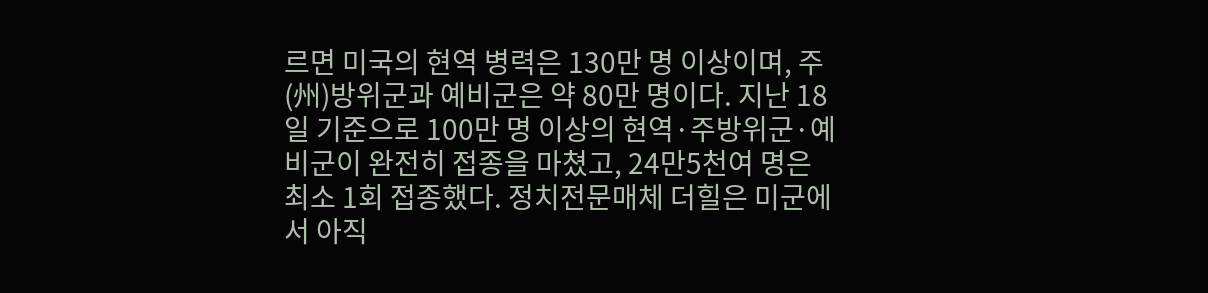르면 미국의 현역 병력은 130만 명 이상이며, 주(州)방위군과 예비군은 약 80만 명이다. 지난 18일 기준으로 100만 명 이상의 현역·주방위군·예비군이 완전히 접종을 마쳤고, 24만5천여 명은 최소 1회 접종했다. 정치전문매체 더힐은 미군에서 아직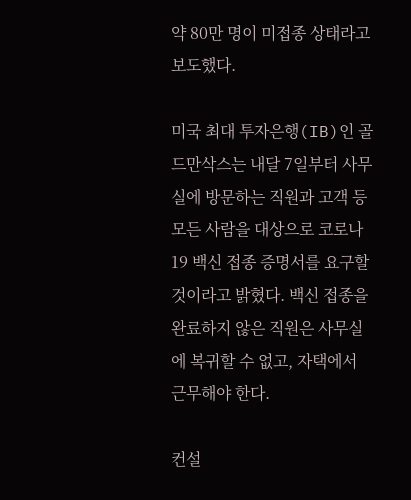약 80만 명이 미접종 상태라고 보도했다.

미국 최대 투자은행(IB)인 골드만삭스는 내달 7일부터 사무실에 방문하는 직원과 고객 등 모든 사람을 대상으로 코로나19 백신 접종 증명서를 요구할 것이라고 밝혔다. 백신 접종을 완료하지 않은 직원은 사무실에 복귀할 수 없고, 자택에서 근무해야 한다.

컨설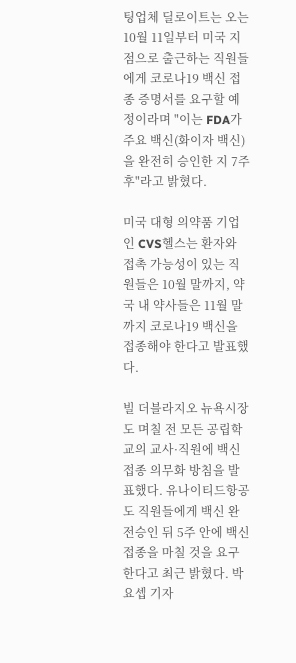팅업체 딜로이트는 오는 10월 11일부터 미국 지점으로 출근하는 직원들에게 코로나19 백신 접종 증명서를 요구할 예정이라며 "이는 FDA가 주요 백신(화이자 백신)을 완전히 승인한 지 7주 후"라고 밝혔다.

미국 대형 의약품 기업인 CVS헬스는 환자와 접촉 가능성이 있는 직원들은 10월 말까지, 약국 내 약사들은 11월 말까지 코로나19 백신을 접종해야 한다고 발표했다.

빌 더블라지오 뉴욕시장도 며칠 전 모든 공립학교의 교사·직원에 백신 접종 의무화 방침을 발표했다. 유나이티드항공도 직원들에게 백신 완전승인 뒤 5주 안에 백신 접종을 마칠 것을 요구한다고 최근 밝혔다. 박요셉 기자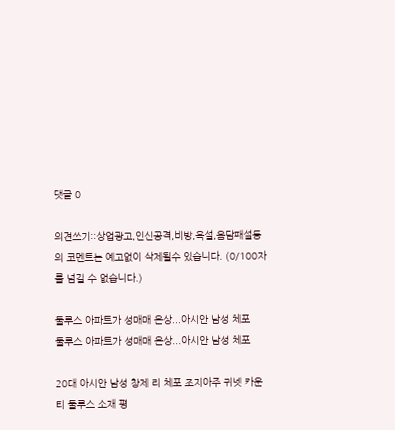댓글 0

의견쓰기::상업광고,인신공격,비방,욕설,음담패설등의 코멘트는 예고없이 삭제될수 있습니다. (0/100자를 넘길 수 없습니다.)

둘루스 아파트가 성매매 온상...아시안 남성 체포
둘루스 아파트가 성매매 온상...아시안 남성 체포

20대 아시안 남성 창제 리 체포 조지아주 귀넷 카운티 둘루스 소재 평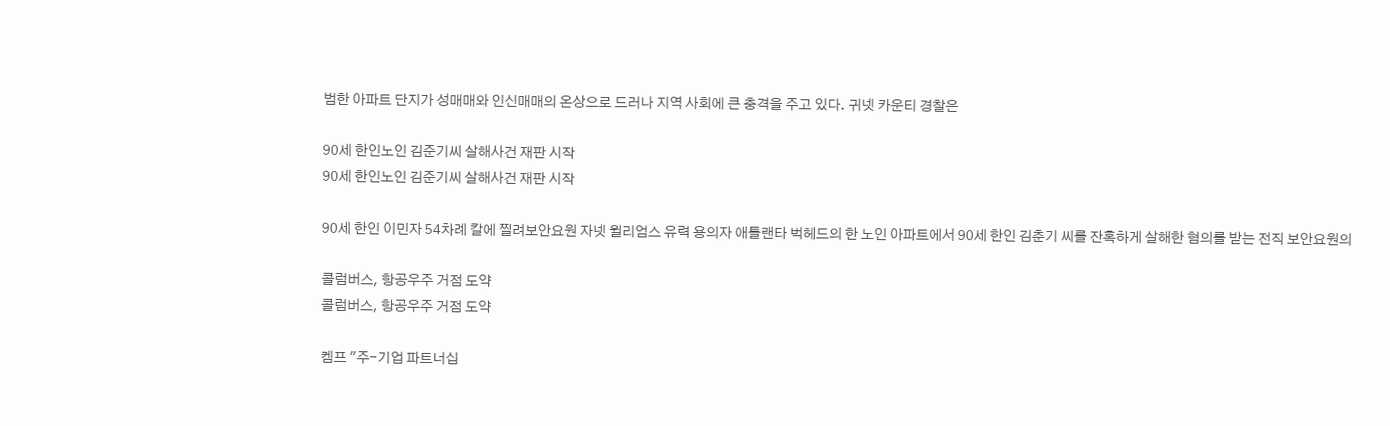범한 아파트 단지가 성매매와 인신매매의 온상으로 드러나 지역 사회에 큰 충격을 주고 있다. 귀넷 카운티 경찰은

90세 한인노인 김준기씨 살해사건 재판 시작
90세 한인노인 김준기씨 살해사건 재판 시작

90세 한인 이민자 54차례 칼에 찔려보안요원 자넷 윌리엄스 유력 용의자 애틀랜타 벅헤드의 한 노인 아파트에서 90세 한인 김춘기 씨를 잔혹하게 살해한 혐의를 받는 전직 보안요원의

콜럼버스, 항공우주 거점 도약
콜럼버스, 항공우주 거점 도약

켐프 "주-기업 파트너십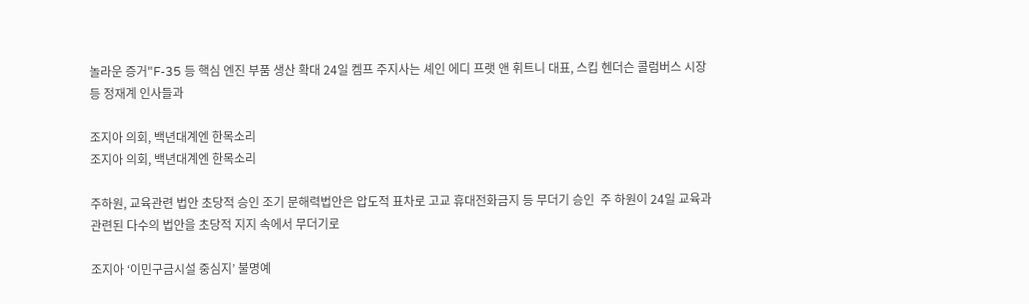놀라운 증거"F-35 등 핵심 엔진 부품 생산 확대 24일 켐프 주지사는 셰인 에디 프랫 앤 휘트니 대표, 스킵 헨더슨 콜럼버스 시장 등 정재계 인사들과

조지아 의회, 백년대계엔 한목소리
조지아 의회, 백년대계엔 한목소리

주하원, 교육관련 법안 초당적 승인 조기 문해력법안은 압도적 표차로 고교 휴대전화금지 등 무더기 승인  주 하원이 24일 교육과 관련된 다수의 법안을 초당적 지지 속에서 무더기로

조지아 ‘이민구금시설 중심지’ 불명예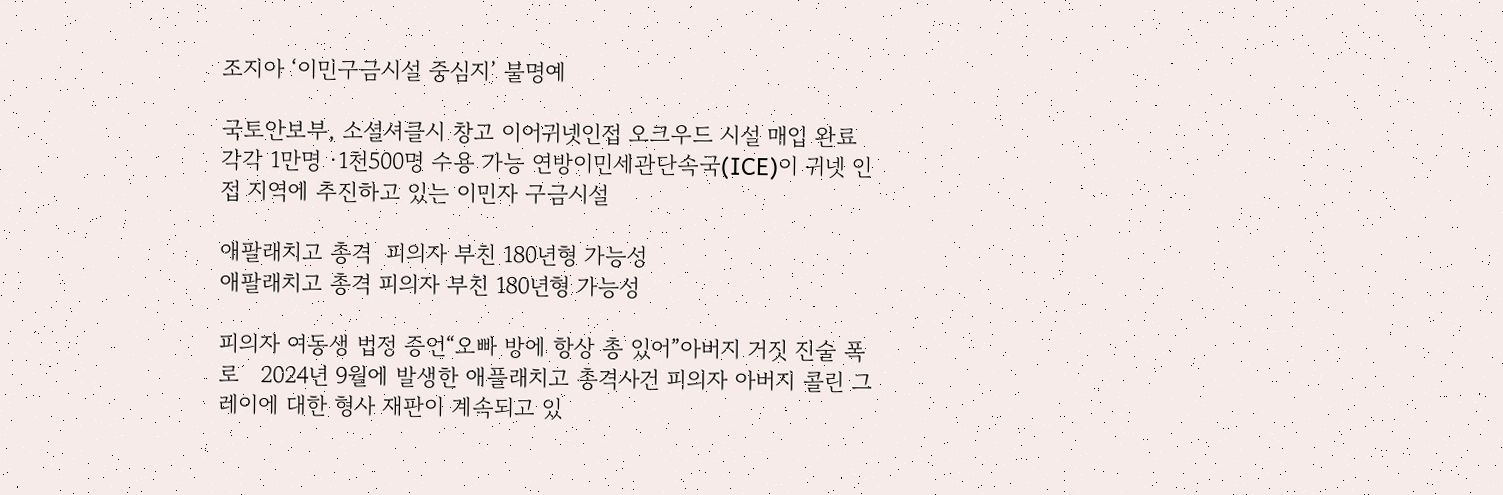조지아 ‘이민구금시설 중심지’ 불명예

국토안보부, 소셜셔클시 창고 이어귀넷인접 오크우드 시설 매입 완료 각각 1만명 ∙1천500명 수용 가능 연방이민세관단속국(ICE)이 귀넷 인접 지역에 추진하고 있는 이민자 구금시설

애팔래치고 총격  피의자 부친 180년형 가능성
애팔래치고 총격 피의자 부친 180년형 가능성

피의자 여동생 법정 증언“오빠 방에 항상 총 있어”아버지 거짓 진술 폭로   2024년 9월에 발생한 애플래치고 총격사건 피의자 아버지 콜린 그레이에 대한 형사 재판이 계속되고 있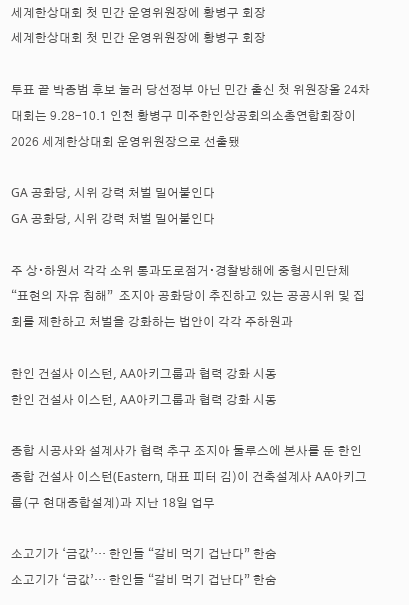세계한상대회 첫 민간 운영위원장에 황병구 회장
세계한상대회 첫 민간 운영위원장에 황병구 회장

투표 끝 박종범 후보 눌러 당선정부 아닌 민간 출신 첫 위원장올 24차 대회는 9.28-10.1 인천 황병구 미주한인상공회의소총연합회장이 2026 세계한상대회 운영위원장으로 선출됐

GA 공화당, 시위 강력 처벌 밀어붙인다
GA 공화당, 시위 강력 처벌 밀어붙인다

주 상∙하원서 각각 소위 통과도로점거∙경찰방해에 중형시민단체 “표현의 자유 침해”  조지아 공화당이 추진하고 있는 공공시위 및 집회를 제한하고 처벌을 강화하는 법안이 각각 주하원과

한인 건설사 이스턴, AA아키그룹과 협력 강화 시동
한인 건설사 이스턴, AA아키그룹과 협력 강화 시동

종합 시공사와 설계사가 협력 추구 조지아 둘루스에 본사를 둔 한인 종합 건설사 이스턴(Eastern, 대표 피터 김)이 건축설계사 AA아키그룹(구 현대종합설계)과 지난 18일 업무

소고기가 ‘금값’… 한인들 “갈비 먹기 겁난다” 한숨
소고기가 ‘금값’… 한인들 “갈비 먹기 겁난다” 한숨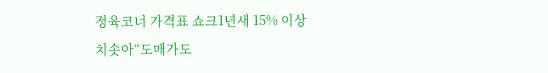정육코너 가격표 쇼크1년새 15% 이상 치솟아“도매가도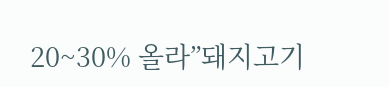20~30% 올라”돼지고기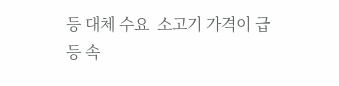등 대체 수요  소고기 가격이 급등 속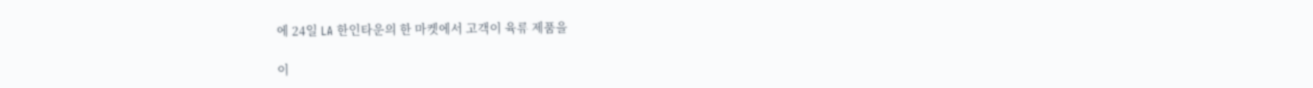에 24일 LA 한인타운의 한 마켓에서 고객이 육류 제품을

이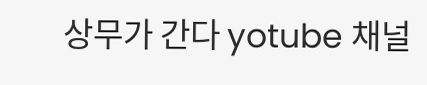상무가 간다 yotube 채널